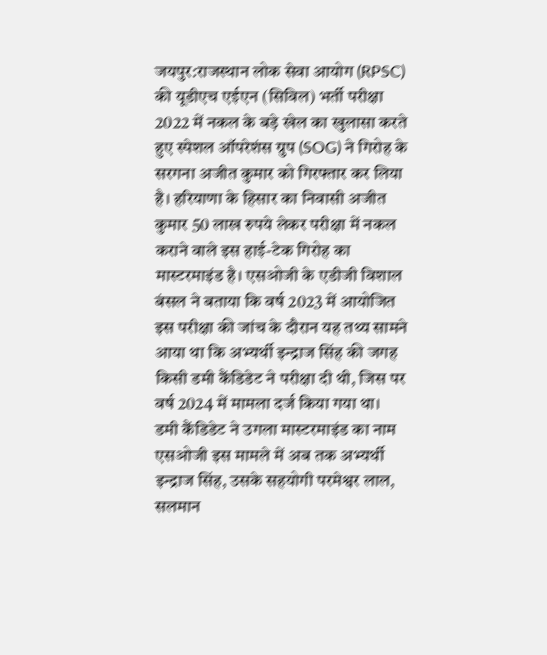जयपुर:राजस्थान लोक सेवा आयोग (RPSC) की यूडीएच एईएन (सिविल) भर्ती परीक्षा 2022 में नकल के बड़े खेल का खुलासा करते हुए स्पेशल ऑपरेशंस ग्रुप (SOG) ने गिरोह के सरगना अजीत कुमार को गिरफ्तार कर लिया है। हरियाणा के हिसार का निवासी अजीत कुमार 50 लाख रुपये लेकर परीक्षा में नकल कराने वाले इस हाई-टेक गिरोह का मास्टरमाइंड है। एसओजी के एडीजी विशाल बंसल ने बताया कि वर्ष 2023 में आयोजित इस परीक्षा की जांच के दौरान यह तथ्य सामने आया था कि अभ्यर्थी इन्द्राज सिंह की जगह किसी डमी कैंडिडेट ने परीक्षा दी थी, जिस पर वर्ष 2024 में मामला दर्ज किया गया था।
डमी कैंडिडेट ने उगला मास्टरमाइंड का नाम
एसओजी इस मामले में अब तक अभ्यर्थी इन्द्राज सिंह, उसके सहयोगी परमेश्वर लाल, सलमान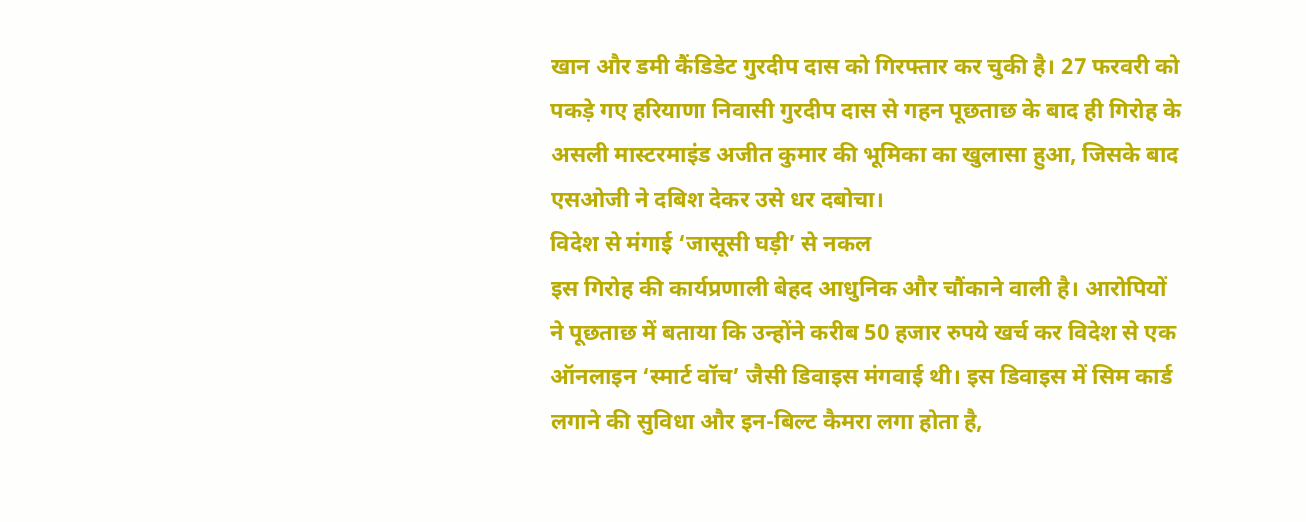खान और डमी कैंडिडेट गुरदीप दास को गिरफ्तार कर चुकी है। 27 फरवरी को पकड़े गए हरियाणा निवासी गुरदीप दास से गहन पूछताछ के बाद ही गिरोह के असली मास्टरमाइंड अजीत कुमार की भूमिका का खुलासा हुआ, जिसके बाद एसओजी ने दबिश देकर उसे धर दबोचा।
विदेश से मंगाई ‘जासूसी घड़ी’ से नकल
इस गिरोह की कार्यप्रणाली बेहद आधुनिक और चौंकाने वाली है। आरोपियों ने पूछताछ में बताया कि उन्होंने करीब 50 हजार रुपये खर्च कर विदेश से एक ऑनलाइन ‘स्मार्ट वॉच’ जैसी डिवाइस मंगवाई थी। इस डिवाइस में सिम कार्ड लगाने की सुविधा और इन-बिल्ट कैमरा लगा होता है,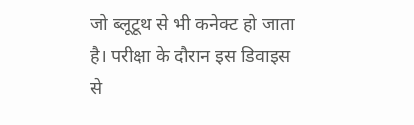जो ब्लूटूथ से भी कनेक्ट हो जाता है। परीक्षा के दौरान इस डिवाइस से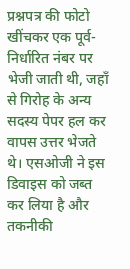प्रश्नपत्र की फोटो खींचकर एक पूर्व-निर्धारित नंबर पर भेजी जाती थी, जहाँ से गिरोह के अन्य सदस्य पेपर हल कर वापस उत्तर भेजते थे। एसओजी ने इस डिवाइस को जब्त कर लिया है और तकनीकी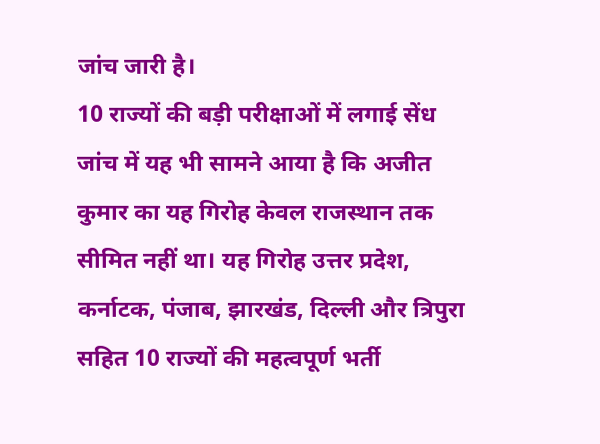जांच जारी है।
10 राज्यों की बड़ी परीक्षाओं में लगाई सेंध
जांच में यह भी सामने आया है कि अजीत कुमार का यह गिरोह केवल राजस्थान तक सीमित नहीं था। यह गिरोह उत्तर प्रदेश, कर्नाटक, पंजाब, झारखंड, दिल्ली और त्रिपुरा सहित 10 राज्यों की महत्वपूर्ण भर्ती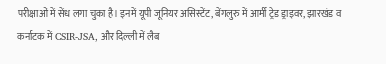परीक्षाओं में सेंध लगा चुका है। इनमें यूपी जूनियर असिस्टेंट, बेंगलुरु में आर्मी ट्रेड ड्राइवर, झारखंड व कर्नाटक में CSIR-JSA, और दिल्ली में लैब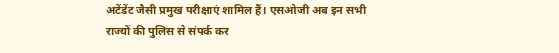अटेंडेंट जैसी प्रमुख परीक्षाएं शामिल हैं। एसओजी अब इन सभी राज्यों की पुलिस से संपर्क कर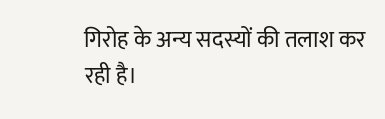गिरोह के अन्य सदस्यों की तलाश कर रही है।